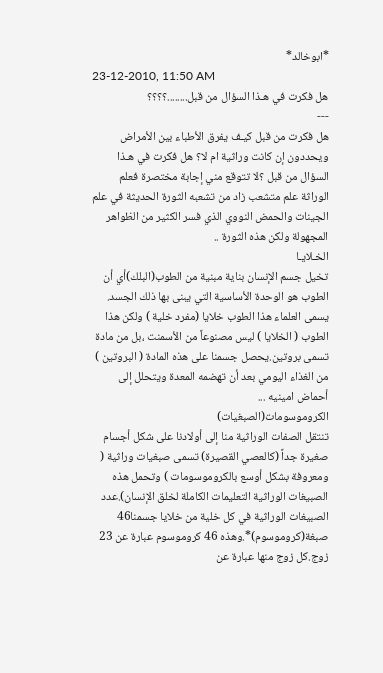*ابوخالد*
23-12-2010, 11:50 AM
هل فكرت في هـذا السؤال من قبل........؟؟؟؟
---
هل فكرت من قبل كيـف يفرق الأطباء بين الأمراض ويحددون إن كانت وراثية ام لا؟ هل فكرت في هـذا السؤال من قبل ؟لا تتوقع مني إجابة مختصرة فعلم الوراثة علم متشعب زاد من تشعبه الثورة الحديثة في علم الجينات والحمض النووي الذي فسر الكثير من الظواهر المجهولة ولكن هذه الثورة ..
الخـلايـا
تخيل جسم الإنسان بناية مبنية من الطوب(البلك)أي أن الطوب هو الوحدة الأساسية التي يبنى بها ذلك الجسد. يسمى العلماء هذا الطوب خلايا (مفرد خلية ) ولكن هذا الطوب ( الخلايا ) ليس مصنوعاً من الأسمنت ،بل من مادة تسمى بروتين.يحصل جسمنا على هذه المادة ( البروتين ) من الغذاء اليومي بعد أن تهضمه المعدة ويتحلل إلى أحماض امينيه ...
الكروموسومات(الصبغيات)
تنتقل الصفات الوراثية منا إلى أولادنا على شكل أجسام صغيرة جداً (كالعصي القصيرة) تسمى صبغيات وراثية ( ومعروفة بشكل أوسع بالكروموسومات ) وتحمل هذه الصبيغات الوراثية التعليمات الكاملة لخلق الإنسان).عدد الصبيغات الوراثية في كل خلية من خلايا جسمنا46 صبغة(كروموسوم)*.وهذه 46 كروموسوم عبارة عن 23 زوج.كل زوج منها عبارة عن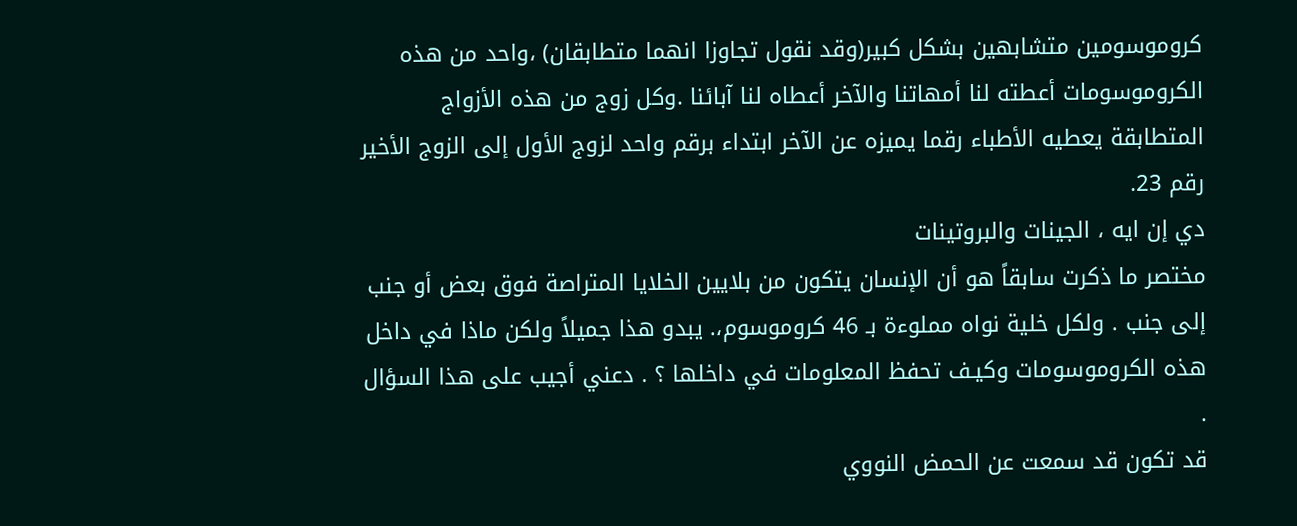كروموسومين متشابهين بشكل كبير(وقد نقول تجاوزا انهما متطابقان) ،واحد من هذه الكروموسومات أعطته لنا أمهاتنا والآخر أعطاه لنا آبائنا .وكل زوج من هذه الأزواج المتطابقة يعطيه الأطباء رقما يميزه عن الآخر ابتداء برقم واحد لزوج الأول إلى الزوج الأخير رقم 23.
دي إن ايه ، الجينات والبروتينات
مختصر ما ذكرت سابقاً هو أن الإنسان يتكون من بلايين الخلايا المتراصة فوق بعض أو جنب إلى جنب . ولكل خلية نواه مملوءة بـ 46 كروموسوم،. يبدو هذا جميلاً ولكن ماذا في داخل هذه الكروموسومات وكيـف تحفظ المعلومات في داخلها ؟ . دعني أجيب على هذا السؤال .
قد تكون قد سمعت عن الحمض النووي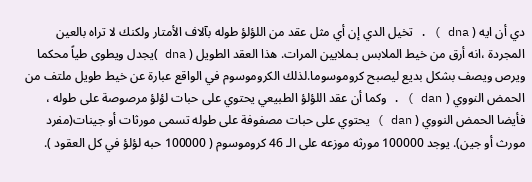دي أن ايه ( dna ) . تخيل الدي إن أي مثل عقد من اللؤلؤ طوله بآلاف الأمتار ولكنك لا تراه بالعين المجردة ،انه أرق من خيط الملابس بـملايين المرات. هذا العقد الطويل ( dna )يجدل ويطوى طياً محكما ويرص ويصف بشكل بديع ليصبح كروموسوما.لذلك الكروموسوم في الواقع عبارة عن خيط طويل ملتف من الحمض النووي ( dan ) . وكما أن عقد اللؤلؤ الطبيعي يحتوي على حبات لؤلؤ مرصوصة على طوله ، فأيضا الحمض النووي ( dan ) يحتوي على حبات مصفوفة على طوله تسمى مورثات أو جينات(مفرد مورث أو جين). يوجد 100000 مورثه موزعه على الـ 46 كروموسوم ( 100000 حبه لؤلؤ في كل العقود ).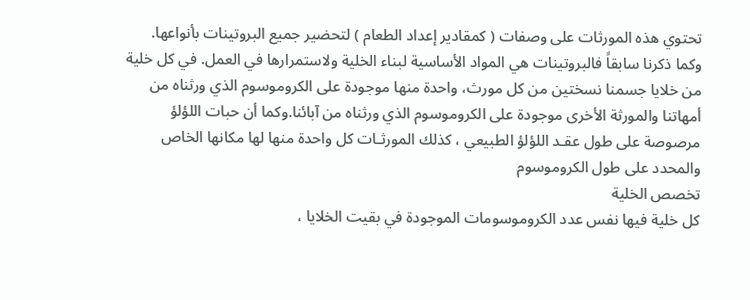تحتوي هذه المورثات على وصفات ( كمقادير إعداد الطعام ) لتحضير جميع البروتينات بأنواعها. وكما ذكرنا سابقاً فالبروتينات هي المواد الأساسية لبناء الخلية ولاستمرارها في العمل. في كل خلية من خلايا جسمنا نسختين من كل مورث، واحدة منها موجودة على الكروموسوم الذي ورثناه من أمهاتنا والمورثة الأخرى موجودة على الكروموسوم الذي ورثناه من آبائنا.وكما أن حبات اللؤلؤ مرصوصة على طول عقـد اللؤلؤ الطبيعي ، كذلك المورثـات كل واحدة منها لها مكانها الخاص والمحدد على طول الكروموسوم
تخصص الخلية
كل خلية فيها نفس عدد الكروموسومات الموجودة في بقيت الخلايا ،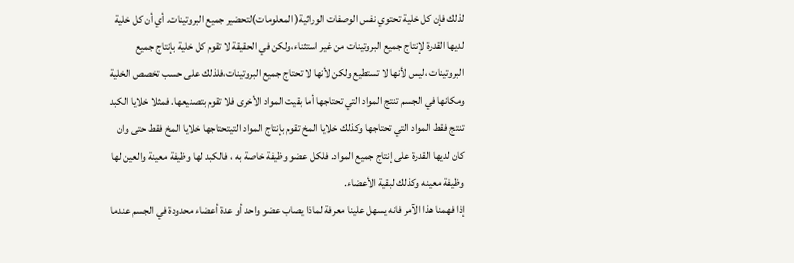لذلك فإن كل خلية تحتوي نفس الوصفات الوراثية( المعلومات)لتحضير جميع البروتينات. أي أن كل خلية لديها القدرة لإنتاج جميع البروتينات من غير استثناء،ولكن في الحقيقة لا تقوم كل خلية بإنتاج جميع البروتينات ،ليس لأنها لا تستطيع ولكن لأنها لا تحتاج جميع البروتينات،فلذلك على حسب تخصص الخلية ومكانها في الجسم تنتج المواد التي تحتاجها أما بقيت المواد الأخرى فلا تقوم بتصنيعها. فمثلا خلايا الكبد تنتج فقط المواد التي تحتاجها وكذلك خلايا المخ تقوم بإنتاج المواد التيتحتاجها خلايا المخ فقط حتى وان كان لديها القدرة على إنتاج جميع المواد. فلكل عضو وظيفة خاصة به ، فالكبد لها وظيفة معينة والعين لها وظيفة معينه وكذلك لبقية الأعضاء.
إذا فهمنا هذا الآمر فانه يسهل علينا معرفة لماذا يصاب عضو واحد أو عدة أعضاء محدودة في الجسم عندما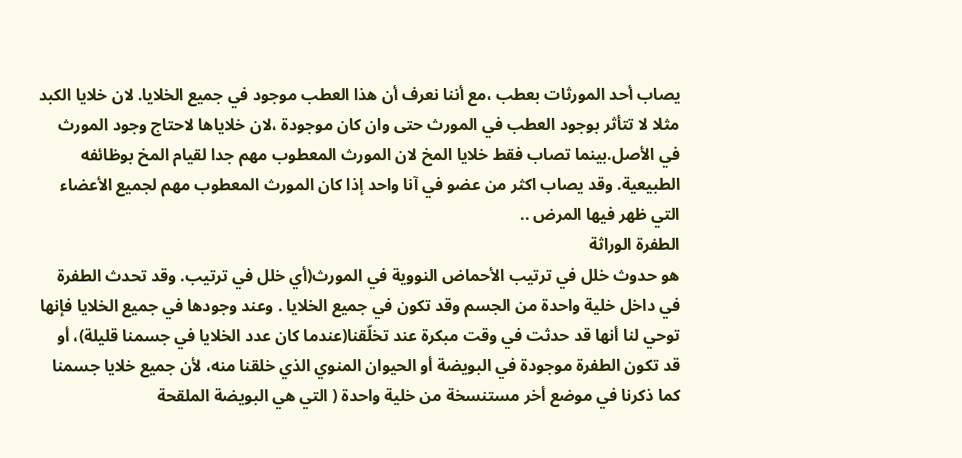يصاب أحد المورثات بعطب ،مع أننا نعرف أن هذا العطب موجود في جميع الخلايا. لان خلايا الكبد مثلا لا تتأثر بوجود العطب في المورث حتى وان كان موجودة ،لان خلاياها لاحتاج وجود المورث في الأصل.بينما تصاب فقط خلايا المخ لان المورث المعطوب مهم جدا لقيام المخ بوظائفه الطبيعية. وقد يصاب اكثر من عضو في آنا واحد إذا كان المورث المعطوب مهم لجميع الأعضاء التي ظهر فيها المرض ..
الطفرة الوراثة
هو حدوث خلل في ترتيب الأحماض النووية في المورث(أي خلل في ترتيب. وقد تحدث الطفرة في داخل خلية واحدة من الجسم وقد تكون في جميع الخلايا . وعند وجودها في جميع الخلايا فإنها توحي لنا أنها قد حدثت في وقت مبكرة عند تخلّقنا(عندما كان عدد الخلايا في جسمنا قليلة)، أو قد تكون الطفرة موجودة في البويضة أو الحيوان المنوي الذي خلقنا منه، لأن جميع خلايا جسمنا كما ذكرنا في موضع أخر مستنسخة من خلية واحدة ( التي هي البويضة الملقحة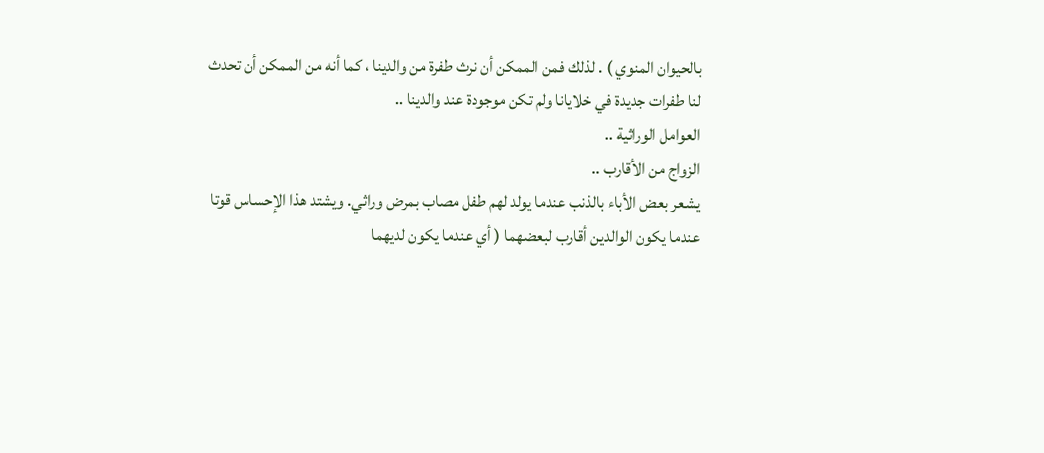بالحيوان المنوي ) . لذلك فمن الممكن أن نرث طفرة من والدينا ، كما أنه من الممكن أن تحدث لنا طفرات جديدة في خلايانا ولم تكن موجودة عند والدينا ..
العوامل الوراثية ..
الزواج من الأقارب ..
يشعر بعض الأباء بالذنب عندما يولد لهم طفل مصاب بمرض وراثي. ويشتد هذا الإحساس قوتا عندما يكون الوالدين أقارب لبعضهما ( أي عندما يكون لديهما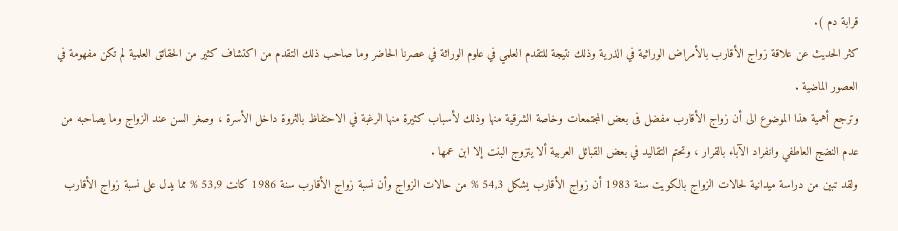قرابة دم ).
كثر الحديث عن علاقة زواج الأقارب بالأمراض الوراثية في الذرية وذلك نتيجة للتقدم العلمي في علوم الوراثة في عصرنا الحاضر وما صاحب ذلك التقدم من اكتشاف كثير من الحقائق العلمية لم تكن مفهومة في العصور الماضية .
وترجع أهمية هذا الموضوع الى أن زواج الأقارب مفضل فى بعض المجتمعات وخاصة الشرقية منها وذلك لأسباب كثيرة منها الرغبة في الاحتفاظ بالثروة داخل الأسرة ، وصغر السن عند الزواج وما يصاحبه من عدم النضج العاطفي وانفراد الآباء بالقرار ، وتحتم التقاليد في بعض القبائل العربية ألا يتزوج البنت إلا ابن عمها .
ولقد تبين من دراسة ميدانية لحالات الزواج بالكويت سنة 1983 أن زواج الأقارب يشكل 54,3 % من حالات الزواج وأن نسبة زواج الأقارب سنة 1986 كانت 53,9 % مما يدل على نسبة زواج الأقارب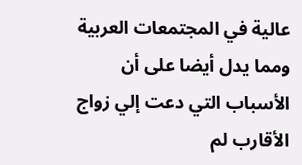عالية في المجتمعات العربية ومما يدل أيضا على أن الأسباب التي دعت إلي زواج الأقارب لم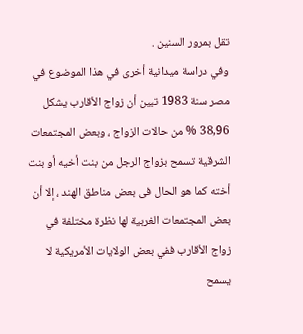تقل بمرور السنين .
وفي دراسة ميدانية أخرى في هذا الموضوع في مصر سنة 1983 تبين أن زواج الأقارب يشكل 38,96 % من حالات الزواج ، وبعض المجتمعات الشرقية تسمح بزواج الرجل من بنت أخيه أو بنت أخته كما هو الحال فى بعض مناطق الهند ، إلا أن بعض المجتمعات الغربية لها نظرة مختلفة في زواج الأقارب ففي بعض الولايات الأمريكية لا يسمح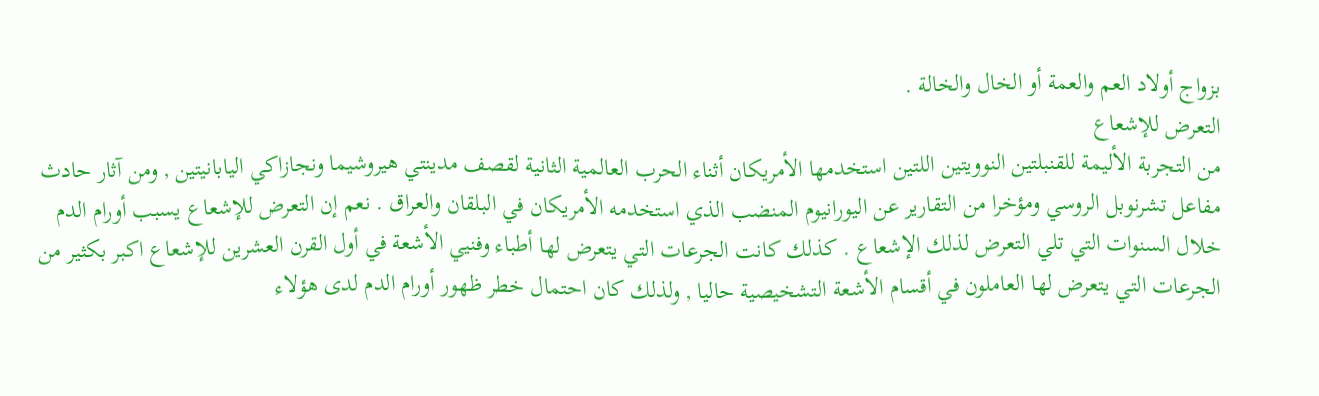بزواج أولاد العم والعمة أو الخال والخالة .
التعرض للإشعاع
من التجربة الأليمة للقنبلتين النوويتين اللتين استخدمها الأمريكان أثناء الحرب العالمية الثانية لقصف مدينتي هيروشيما ونجازاكي اليابانيتين , ومن آثار حادث مفاعل تشرنوبل الروسي ومؤخرا من التقارير عن اليورانيوم المنضب الذي استخدمه الأمريكان في البلقان والعراق . نعم إن التعرض للإشعاع يسبب أورام الدم خلال السنوات التي تلي التعرض لذلك الإشعاع . كذلك كانت الجرعات التي يتعرض لها أطباء وفنيي الأشعة في أول القرن العشرين للإشعاع اكبر بكثير من الجرعات التي يتعرض لها العاملون في أقسام الأشعة التشخيصية حاليا , ولذلك كان احتمال خطر ظهور أورام الدم لدى هؤلاء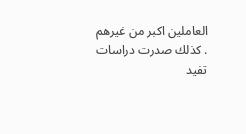العاملين اكبر من غيرهم . كذلك صدرت دراسات تفيد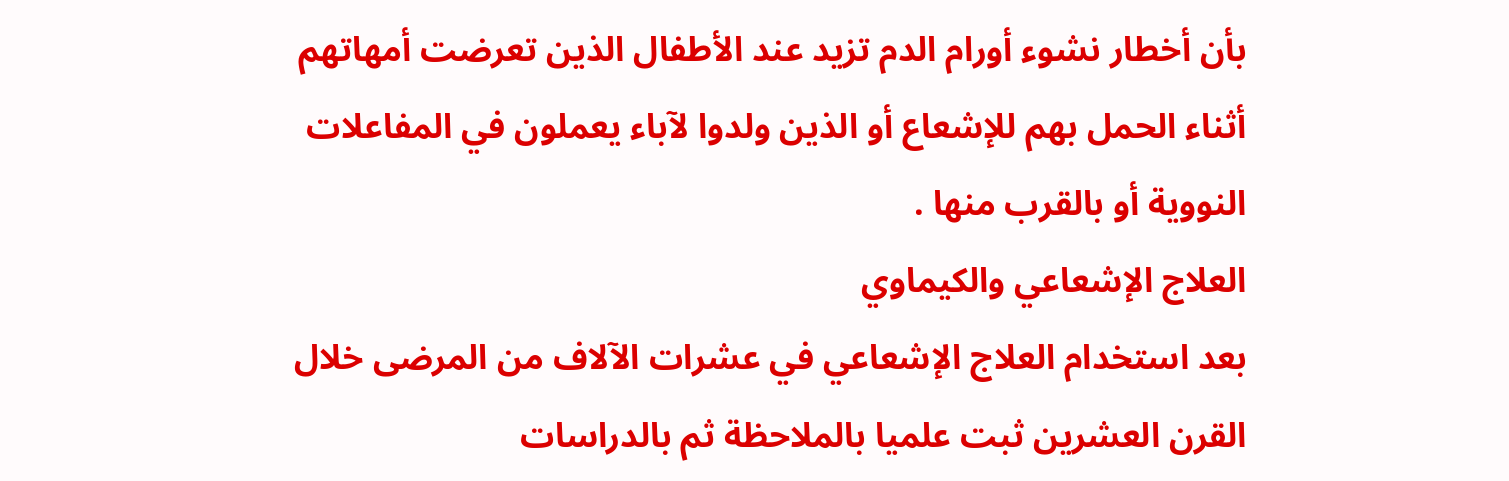بأن أخطار نشوء أورام الدم تزيد عند الأطفال الذين تعرضت أمهاتهم أثناء الحمل بهم للإشعاع أو الذين ولدوا لآباء يعملون في المفاعلات النووية أو بالقرب منها .
العلاج الإشعاعي والكيماوي
بعد استخدام العلاج الإشعاعي في عشرات الآلاف من المرضى خلال القرن العشرين ثبت علميا بالملاحظة ثم بالدراسات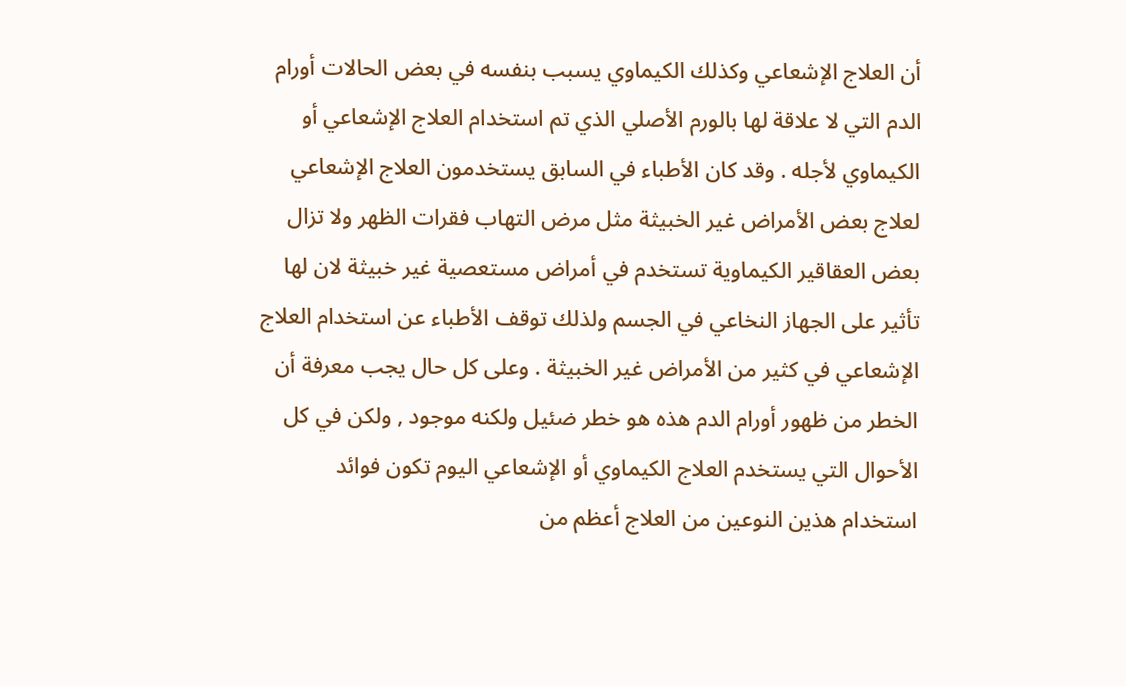أن العلاج الإشعاعي وكذلك الكيماوي يسبب بنفسه في بعض الحالات أورام الدم التي لا علاقة لها بالورم الأصلي الذي تم استخدام العلاج الإشعاعي أو الكيماوي لأجله . وقد كان الأطباء في السابق يستخدمون العلاج الإشعاعي لعلاج بعض الأمراض غير الخبيثة مثل مرض التهاب فقرات الظهر ولا تزال بعض العقاقير الكيماوية تستخدم في أمراض مستعصية غير خبيثة لان لها تأثير على الجهاز النخاعي في الجسم ولذلك توقف الأطباء عن استخدام العلاج الإشعاعي في كثير من الأمراض غير الخبيثة . وعلى كل حال يجب معرفة أن الخطر من ظهور أورام الدم هذه هو خطر ضئيل ولكنه موجود , ولكن في كل الأحوال التي يستخدم العلاج الكيماوي أو الإشعاعي اليوم تكون فوائد استخدام هذين النوعين من العلاج أعظم من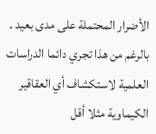الأضرار المحتملة على مدى بعيد . بالرغم من هذا تجري دائما الدراسات العلمية لاستكشاف أي العقاقير الكيماوية مثلا أقل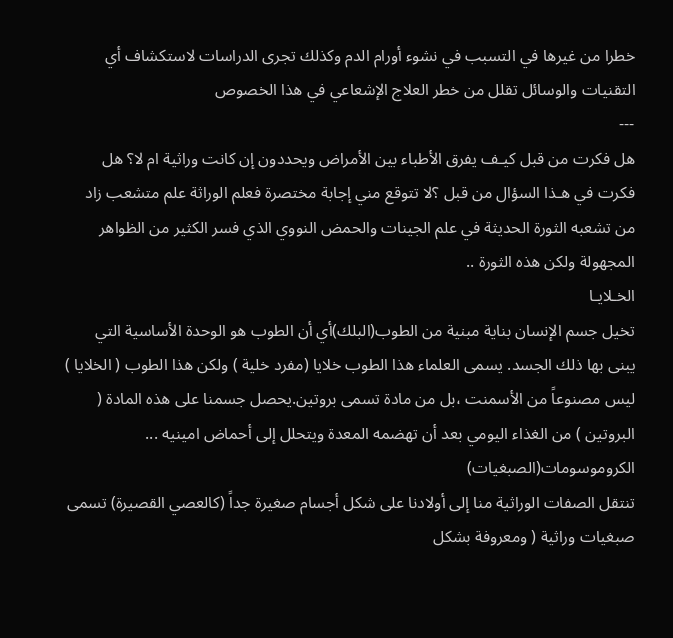خطرا من غيرها في التسبب في نشوء أورام الدم وكذلك تجرى الدراسات لاستكشاف أي التقنيات والوسائل تقلل من خطر العلاج الإشعاعي في هذا الخصوص
---
هل فكرت من قبل كيـف يفرق الأطباء بين الأمراض ويحددون إن كانت وراثية ام لا؟ هل فكرت في هـذا السؤال من قبل ؟لا تتوقع مني إجابة مختصرة فعلم الوراثة علم متشعب زاد من تشعبه الثورة الحديثة في علم الجينات والحمض النووي الذي فسر الكثير من الظواهر المجهولة ولكن هذه الثورة ..
الخـلايـا
تخيل جسم الإنسان بناية مبنية من الطوب(البلك)أي أن الطوب هو الوحدة الأساسية التي يبنى بها ذلك الجسد. يسمى العلماء هذا الطوب خلايا (مفرد خلية ) ولكن هذا الطوب ( الخلايا ) ليس مصنوعاً من الأسمنت ،بل من مادة تسمى بروتين.يحصل جسمنا على هذه المادة ( البروتين ) من الغذاء اليومي بعد أن تهضمه المعدة ويتحلل إلى أحماض امينيه ...
الكروموسومات(الصبغيات)
تنتقل الصفات الوراثية منا إلى أولادنا على شكل أجسام صغيرة جداً (كالعصي القصيرة) تسمى صبغيات وراثية ( ومعروفة بشكل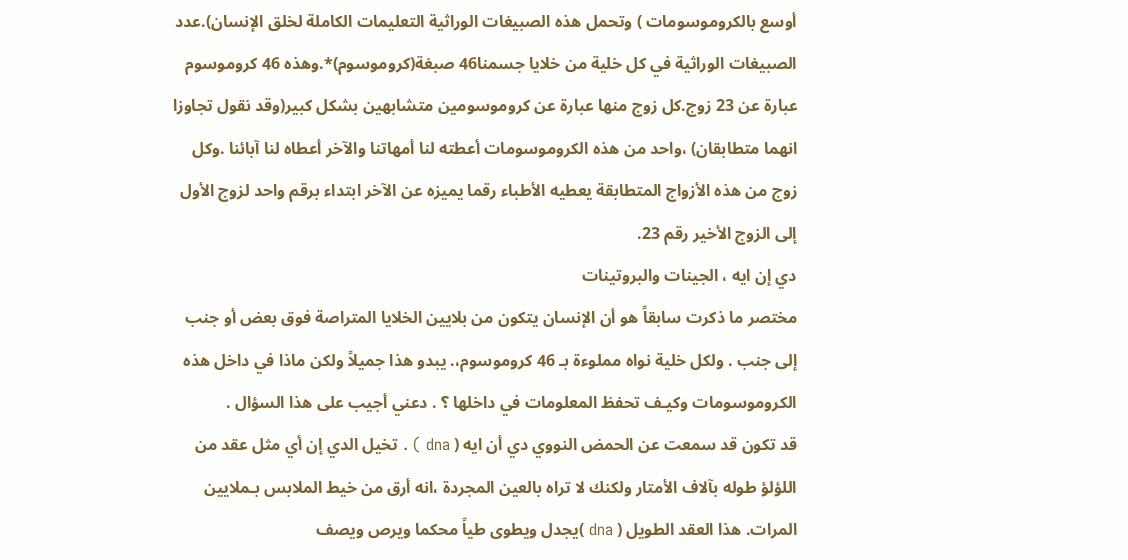أوسع بالكروموسومات ) وتحمل هذه الصبيغات الوراثية التعليمات الكاملة لخلق الإنسان).عدد الصبيغات الوراثية في كل خلية من خلايا جسمنا46 صبغة(كروموسوم)*.وهذه 46 كروموسوم عبارة عن 23 زوج.كل زوج منها عبارة عن كروموسومين متشابهين بشكل كبير(وقد نقول تجاوزا انهما متطابقان) ،واحد من هذه الكروموسومات أعطته لنا أمهاتنا والآخر أعطاه لنا آبائنا .وكل زوج من هذه الأزواج المتطابقة يعطيه الأطباء رقما يميزه عن الآخر ابتداء برقم واحد لزوج الأول إلى الزوج الأخير رقم 23.
دي إن ايه ، الجينات والبروتينات
مختصر ما ذكرت سابقاً هو أن الإنسان يتكون من بلايين الخلايا المتراصة فوق بعض أو جنب إلى جنب . ولكل خلية نواه مملوءة بـ 46 كروموسوم،. يبدو هذا جميلاً ولكن ماذا في داخل هذه الكروموسومات وكيـف تحفظ المعلومات في داخلها ؟ . دعني أجيب على هذا السؤال .
قد تكون قد سمعت عن الحمض النووي دي أن ايه ( dna ) . تخيل الدي إن أي مثل عقد من اللؤلؤ طوله بآلاف الأمتار ولكنك لا تراه بالعين المجردة ،انه أرق من خيط الملابس بـملايين المرات. هذا العقد الطويل ( dna )يجدل ويطوى طياً محكما ويرص ويصف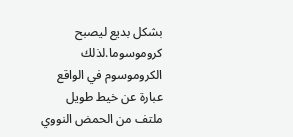بشكل بديع ليصبح كروموسوما.لذلك الكروموسوم في الواقع عبارة عن خيط طويل ملتف من الحمض النووي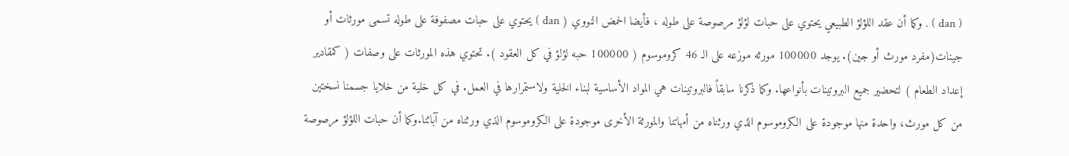( dan ) . وكما أن عقد اللؤلؤ الطبيعي يحتوي على حبات لؤلؤ مرصوصة على طوله ، فأيضا الحمض النووي ( dan ) يحتوي على حبات مصفوفة على طوله تسمى مورثات أو جينات(مفرد مورث أو جين). يوجد 100000 مورثه موزعه على الـ 46 كروموسوم ( 100000 حبه لؤلؤ في كل العقود ). تحتوي هذه المورثات على وصفات ( كمقادير إعداد الطعام ) لتحضير جميع البروتينات بأنواعها. وكما ذكرنا سابقاً فالبروتينات هي المواد الأساسية لبناء الخلية ولاستمرارها في العمل. في كل خلية من خلايا جسمنا نسختين من كل مورث، واحدة منها موجودة على الكروموسوم الذي ورثناه من أمهاتنا والمورثة الأخرى موجودة على الكروموسوم الذي ورثناه من آبائنا.وكما أن حبات اللؤلؤ مرصوصة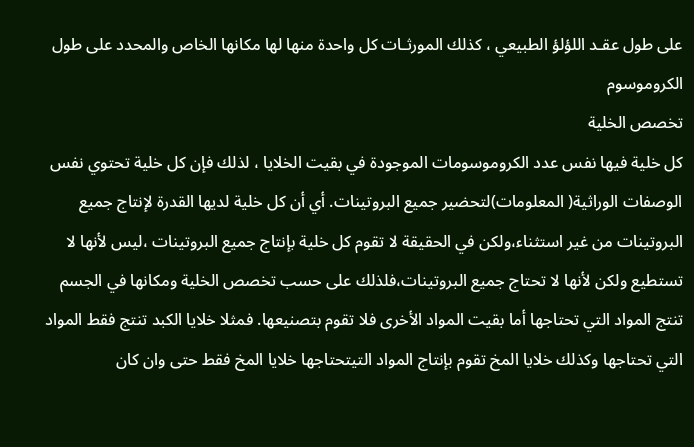على طول عقـد اللؤلؤ الطبيعي ، كذلك المورثـات كل واحدة منها لها مكانها الخاص والمحدد على طول الكروموسوم
تخصص الخلية
كل خلية فيها نفس عدد الكروموسومات الموجودة في بقيت الخلايا ، لذلك فإن كل خلية تحتوي نفس الوصفات الوراثية( المعلومات)لتحضير جميع البروتينات. أي أن كل خلية لديها القدرة لإنتاج جميع البروتينات من غير استثناء،ولكن في الحقيقة لا تقوم كل خلية بإنتاج جميع البروتينات ،ليس لأنها لا تستطيع ولكن لأنها لا تحتاج جميع البروتينات،فلذلك على حسب تخصص الخلية ومكانها في الجسم تنتج المواد التي تحتاجها أما بقيت المواد الأخرى فلا تقوم بتصنيعها. فمثلا خلايا الكبد تنتج فقط المواد التي تحتاجها وكذلك خلايا المخ تقوم بإنتاج المواد التيتحتاجها خلايا المخ فقط حتى وان كان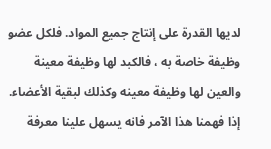لديها القدرة على إنتاج جميع المواد. فلكل عضو وظيفة خاصة به ، فالكبد لها وظيفة معينة والعين لها وظيفة معينه وكذلك لبقية الأعضاء.
إذا فهمنا هذا الآمر فانه يسهل علينا معرفة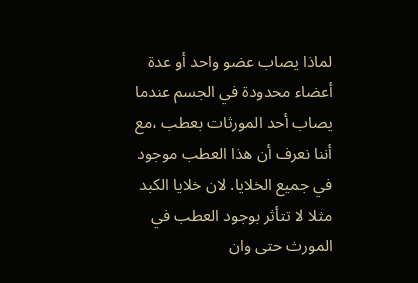لماذا يصاب عضو واحد أو عدة أعضاء محدودة في الجسم عندما يصاب أحد المورثات بعطب ،مع أننا نعرف أن هذا العطب موجود في جميع الخلايا. لان خلايا الكبد مثلا لا تتأثر بوجود العطب في المورث حتى وان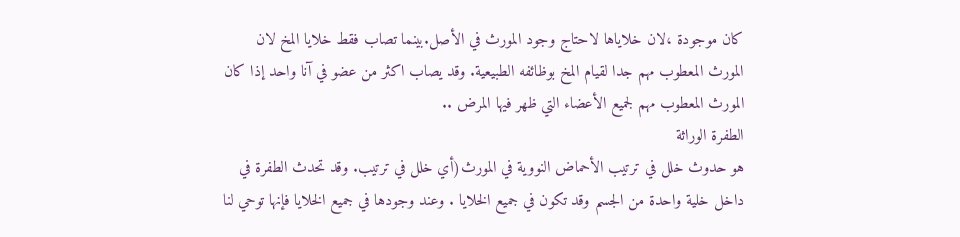كان موجودة ،لان خلاياها لاحتاج وجود المورث في الأصل.بينما تصاب فقط خلايا المخ لان المورث المعطوب مهم جدا لقيام المخ بوظائفه الطبيعية. وقد يصاب اكثر من عضو في آنا واحد إذا كان المورث المعطوب مهم لجميع الأعضاء التي ظهر فيها المرض ..
الطفرة الوراثة
هو حدوث خلل في ترتيب الأحماض النووية في المورث(أي خلل في ترتيب. وقد تحدث الطفرة في داخل خلية واحدة من الجسم وقد تكون في جميع الخلايا . وعند وجودها في جميع الخلايا فإنها توحي لنا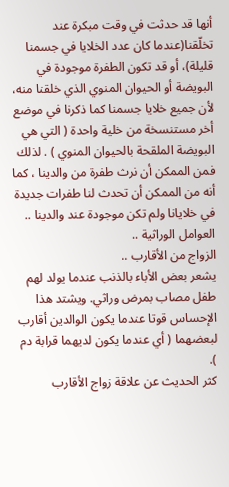أنها قد حدثت في وقت مبكرة عند تخلّقنا(عندما كان عدد الخلايا في جسمنا قليلة)، أو قد تكون الطفرة موجودة في البويضة أو الحيوان المنوي الذي خلقنا منه، لأن جميع خلايا جسمنا كما ذكرنا في موضع أخر مستنسخة من خلية واحدة ( التي هي البويضة الملقحة بالحيوان المنوي ) . لذلك فمن الممكن أن نرث طفرة من والدينا ، كما أنه من الممكن أن تحدث لنا طفرات جديدة في خلايانا ولم تكن موجودة عند والدينا ..
العوامل الوراثية ..
الزواج من الأقارب ..
يشعر بعض الأباء بالذنب عندما يولد لهم طفل مصاب بمرض وراثي. ويشتد هذا الإحساس قوتا عندما يكون الوالدين أقارب لبعضهما ( أي عندما يكون لديهما قرابة دم ).
كثر الحديث عن علاقة زواج الأقارب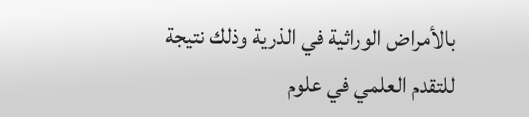بالأمراض الوراثية في الذرية وذلك نتيجة للتقدم العلمي في علوم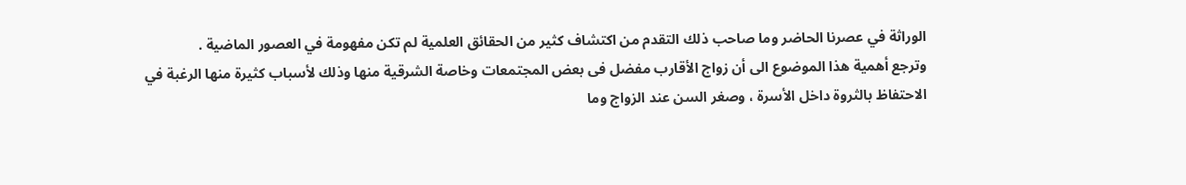الوراثة في عصرنا الحاضر وما صاحب ذلك التقدم من اكتشاف كثير من الحقائق العلمية لم تكن مفهومة في العصور الماضية .
وترجع أهمية هذا الموضوع الى أن زواج الأقارب مفضل فى بعض المجتمعات وخاصة الشرقية منها وذلك لأسباب كثيرة منها الرغبة في الاحتفاظ بالثروة داخل الأسرة ، وصغر السن عند الزواج وما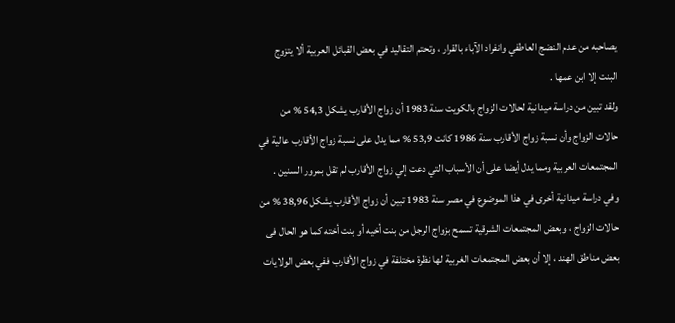يصاحبه من عدم النضج العاطفي وانفراد الآباء بالقرار ، وتحتم التقاليد في بعض القبائل العربية ألا يتزوج البنت إلا ابن عمها .
ولقد تبين من دراسة ميدانية لحالات الزواج بالكويت سنة 1983 أن زواج الأقارب يشكل 54,3 % من حالات الزواج وأن نسبة زواج الأقارب سنة 1986 كانت 53,9 % مما يدل على نسبة زواج الأقارب عالية في المجتمعات العربية ومما يدل أيضا على أن الأسباب التي دعت إلي زواج الأقارب لم تقل بمرور السنين .
وفي دراسة ميدانية أخرى في هذا الموضوع في مصر سنة 1983 تبين أن زواج الأقارب يشكل 38,96 % من حالات الزواج ، وبعض المجتمعات الشرقية تسمح بزواج الرجل من بنت أخيه أو بنت أخته كما هو الحال فى بعض مناطق الهند ، إلا أن بعض المجتمعات الغربية لها نظرة مختلفة في زواج الأقارب ففي بعض الولايات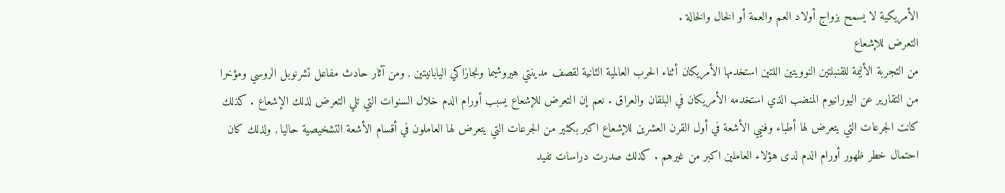الأمريكية لا يسمح بزواج أولاد العم والعمة أو الخال والخالة .
التعرض للإشعاع
من التجربة الأليمة للقنبلتين النوويتين اللتين استخدمها الأمريكان أثناء الحرب العالمية الثانية لقصف مدينتي هيروشيما ونجازاكي اليابانيتين , ومن آثار حادث مفاعل تشرنوبل الروسي ومؤخرا من التقارير عن اليورانيوم المنضب الذي استخدمه الأمريكان في البلقان والعراق . نعم إن التعرض للإشعاع يسبب أورام الدم خلال السنوات التي تلي التعرض لذلك الإشعاع . كذلك كانت الجرعات التي يتعرض لها أطباء وفنيي الأشعة في أول القرن العشرين للإشعاع اكبر بكثير من الجرعات التي يتعرض لها العاملون في أقسام الأشعة التشخيصية حاليا , ولذلك كان احتمال خطر ظهور أورام الدم لدى هؤلاء العاملين اكبر من غيرهم . كذلك صدرت دراسات تفيد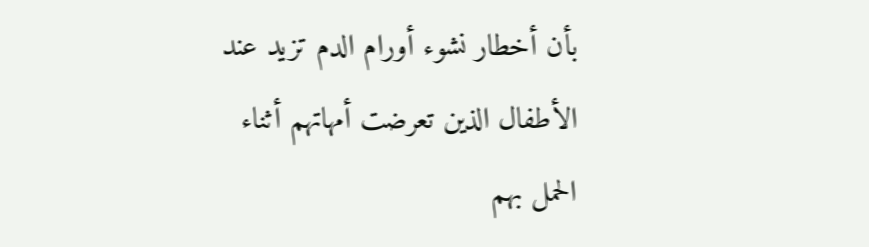بأن أخطار نشوء أورام الدم تزيد عند الأطفال الذين تعرضت أمهاتهم أثناء الحمل بهم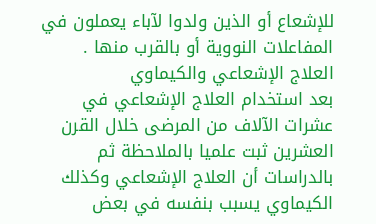للإشعاع أو الذين ولدوا لآباء يعملون في المفاعلات النووية أو بالقرب منها .
العلاج الإشعاعي والكيماوي
بعد استخدام العلاج الإشعاعي في عشرات الآلاف من المرضى خلال القرن العشرين ثبت علميا بالملاحظة ثم بالدراسات أن العلاج الإشعاعي وكذلك الكيماوي يسبب بنفسه في بعض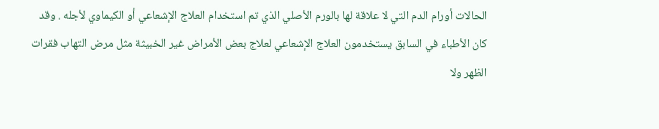الحالات أورام الدم التي لا علاقة لها بالورم الأصلي الذي تم استخدام العلاج الإشعاعي أو الكيماوي لأجله . وقد كان الأطباء في السابق يستخدمون العلاج الإشعاعي لعلاج بعض الأمراض غير الخبيثة مثل مرض التهاب فقرات الظهر ولا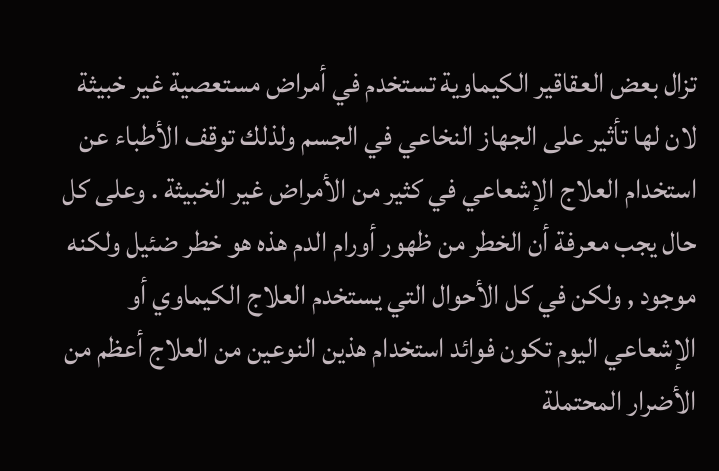تزال بعض العقاقير الكيماوية تستخدم في أمراض مستعصية غير خبيثة لان لها تأثير على الجهاز النخاعي في الجسم ولذلك توقف الأطباء عن استخدام العلاج الإشعاعي في كثير من الأمراض غير الخبيثة . وعلى كل حال يجب معرفة أن الخطر من ظهور أورام الدم هذه هو خطر ضئيل ولكنه موجود , ولكن في كل الأحوال التي يستخدم العلاج الكيماوي أو الإشعاعي اليوم تكون فوائد استخدام هذين النوعين من العلاج أعظم من الأضرار المحتملة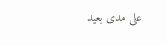على مدى بعيد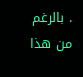. بالرغم من هذا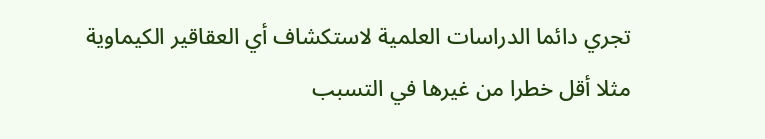تجري دائما الدراسات العلمية لاستكشاف أي العقاقير الكيماوية مثلا أقل خطرا من غيرها في التسبب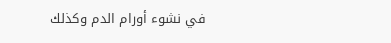في نشوء أورام الدم وكذلك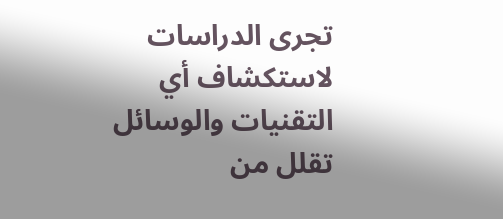تجرى الدراسات لاستكشاف أي التقنيات والوسائل تقلل من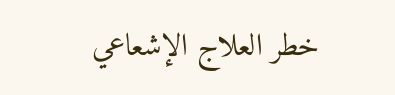خطر العلاج الإشعاعي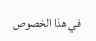في هذا الخصوص